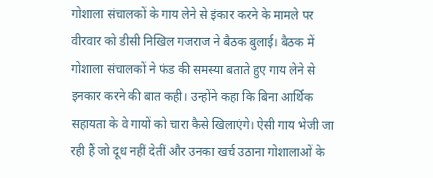गोशाला संचालकों के गाय लेने से इंकार करने के मामले पर वीरवार को डीसी निखिल गजराज ने बैठक बुलाई। बैठक में गोशाला संचालकों ने फंड की समस्या बताते हुए गाय लेने से इनकार करने की बात कही। उन्होंने कहा कि बिना आर्थिक सहायता के वे गायों को चारा कैसे खिलाएंगे। ऐसी गाय भेजी जा रही हैं जो दूध नहीं देतीं और उनका खर्च उठाना गोशालाओं के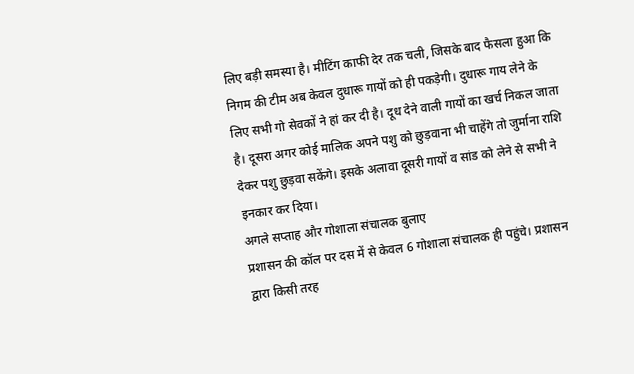लिए बड़ी समस्या है। मीटिंग काफी देर तक चली, जिसके बाद फैसला हुआ कि निगम की टीम अब केवल दुधारू गायों को ही पकड़ेगी। दुधारू गाय लेने के लिए सभी गो सेवकों ने हां कर दी है। दूध देने वाली गायों का खर्च निकल जाता है। दूसरा अगर कोई मालिक अपने पशु को छुड़वाना भी चाहेंगे तो जुर्माना राशि देकर पशु छुड़वा सकेंगे। इसके अलावा दूसरी गायों व सांड को लेने से सभी ने इनकार कर दिया।
अगले सप्ताह और गोशाला संचालक बुलाए
प्रशासन की कॉल पर दस में से केवल 6 गोशाला संचालक ही पहुंचे। प्रशासन द्वारा किसी तरह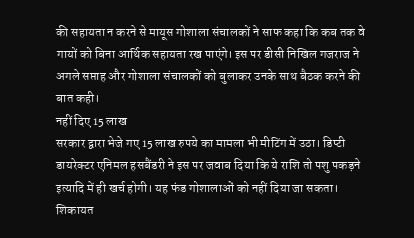की सहायता न करने से मायूस गोशाला संचालकों ने साफ कहा कि कब तक वे गायों को बिना आर्थिक सहायता रख पाएंगे। इस पर डीसी निखिल गजराज ने अगले सप्ताह और गोशाला संचालकों को बुलाकर उनके साथ बैठक करने की बात कही।
नहीं दिए 15 लाख
सरकार द्वारा भेजे गए 15 लाख रुपये का मामला भी मीटिंग में उठा। डिप्टी डायरेक्टर एनिमल हसबैंडरी ने इस पर जवाब दिया कि ये राशि तो पशु पकड़ने इत्यादि में ही खर्च होगी। यह फंड गोशालाओं को नहीं दिया जा सकता।
शिकायत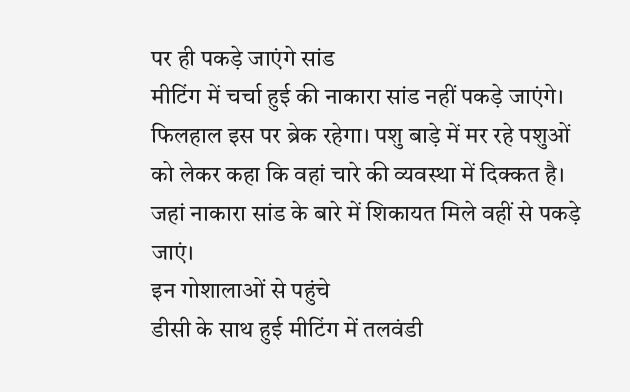पर ही पकड़े जाएंगे सांड
मीटिंग में चर्चा हुई की नाकारा सांड नहीं पकड़े जाएंगे। फिलहाल इस पर ब्रेक रहेगा। पशु बाड़े में मर रहे पशुओं को लेकर कहा कि वहां चारे की व्यवस्था में दिक्कत है। जहां नाकारा सांड के बारे में शिकायत मिले वहीं से पकड़े जाएं।
इन गोशालाओं से पहुंचे
डीसी के साथ हुई मीटिंग में तलवंडी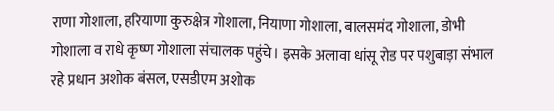राणा गोशाला, हरियाणा कुरुक्षेत्र गोशाला, नियाणा गोशाला, बालसमंद गोशाला, डोभी गोशाला व राधे कृष्ण गोशाला संचालक पहुंचे। इसके अलावा धांसू रोड पर पशुबाड़ा संभाल रहे प्रधान अशोक बंसल, एसडीएम अशोक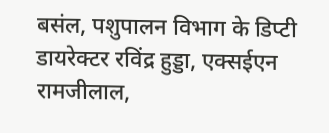बसंल, पशुपालन विभाग के डिप्टी डायरेक्टर रविंद्र हुड्डा, एक्सईएन रामजीलाल,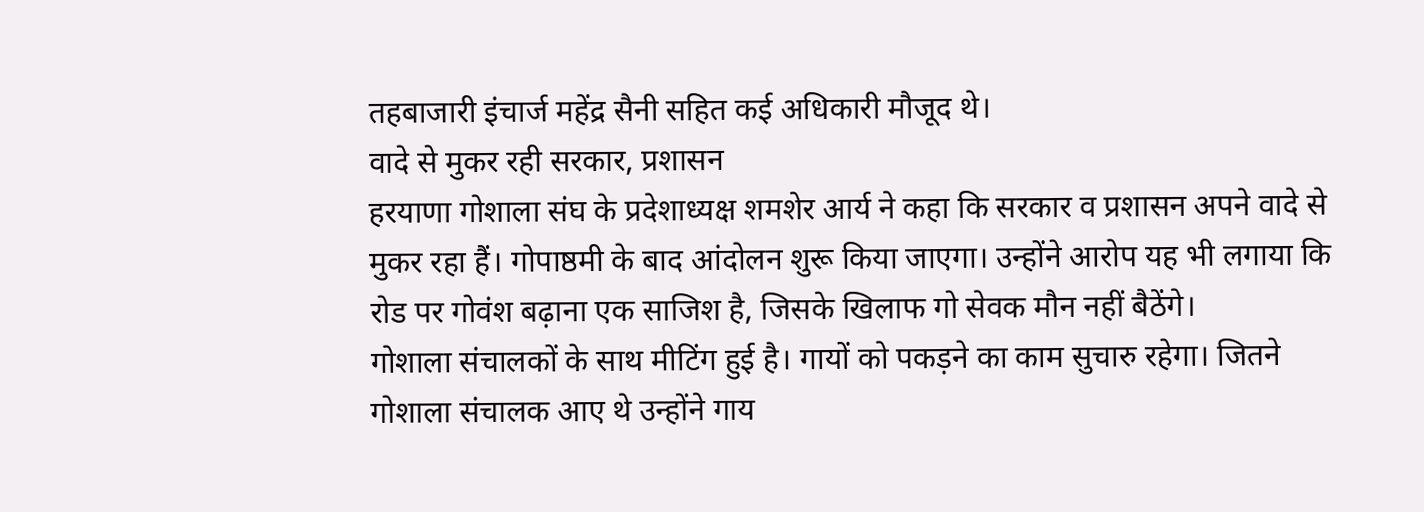तहबाजारी इंचार्ज महेंद्र सैनी सहित कई अधिकारी मौजूद थे।
वादे से मुकर रही सरकार, प्रशासन
हरयाणा गोशाला संघ के प्रदेशाध्यक्ष शमशेर आर्य ने कहा कि सरकार व प्रशासन अपने वादे से मुकर रहा हैं। गोपाष्ठमी के बाद आंदोलन शुरू किया जाएगा। उन्होंने आरोप यह भी लगाया कि रोड पर गोवंश बढ़ाना एक साजिश है, जिसके खिलाफ गो सेवक मौन नहीं बैठेंगे।
गोशाला संचालकों के साथ मीटिंग हुई है। गायों को पकड़ने का काम सुचारु रहेगा। जितने गोशाला संचालक आए थे उन्होंने गाय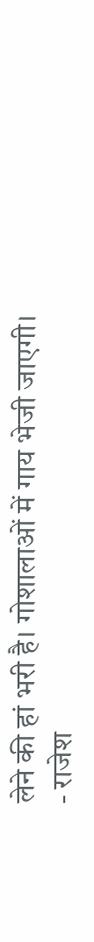लेने की हां भरी है। गोशालाओं में गाय भेजी जाएगी।
- राजेश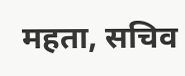महता, सचिव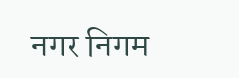नगर निगम